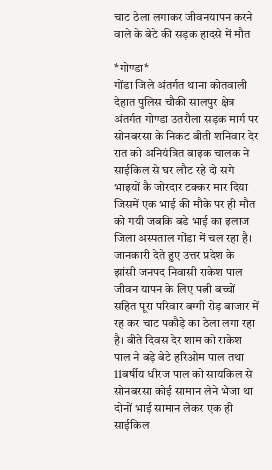चाट ठेला लगाकर जीवनयापन करने वाले के बेटे की सड़क हादसे में मौत

*गोण्डा*
गोंडा जिले अंतर्गत थाना कोतवाली देहात पुलिस चौकी सालपुर क्षेत्र अंतर्गत गोण्डा उतरौला सड़क मार्ग पर सोनबरसा के निकट बीती शनिवार देर रात को अनियंत्रित बाइक चालक ने साईकिल से घर लौट रहे दो सगे भाइयों कै जोरदार टक्कर मार दिया जिसमें एक भाई की मौके पर ही मौत को गयी जबकि बडे भाई का इलाज जिला अस्पताल गोंडा में चल रहा है। जानकारी देते हुए उत्तर प्रदेश के झांसी जनपद निवासी राकेश पाल जीवन यापन के लिए पत्नी बच्चों सहित पूरा परिवार बग्गी रोड़ बाजार में रह कर चाट पकौड़े का ठेला लगा रहा है। बीते दिवस देर शाम को राकेश पाल ने बड़े बेटे हरिओम पाल तथा 11बर्षीय धीरज पाल को सायकिल से सोनबरसा कोई सामान लेने भेजा था दोनों भाई सामान लेकर एक ही साईकिल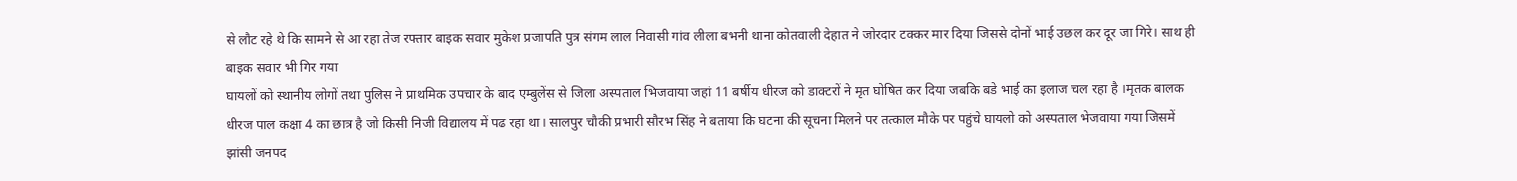से लौट रहे थे कि सामने से आ रहा तेज रफ्तार बाइक सवार मुकेश प्रजापति पुत्र संगम लाल निवासी गांव लीला बभनी थाना कोतवाली देहात ने जोरदार टक्कर मार दिया जिससे दोनों भाई उछल कर दूर जा गिरे। साथ ही बाइक सवार भी गिर गया
घायलों को स्थानीय लोगों तथा पुलिस ने प्राथमिक उपचार के बाद एम्बुलेंस से जिला अस्पताल भिजवाया जहां 11 बर्षीय धीरज को डाक्टरों ने मृत घोषित कर दिया जबकि बडे भाई का इलाज चल रहा है ।मृतक बालक धीरज पाल कक्षा 4 का छात्र है जो किसी निजी विद्यालय में पढ रहा था। सालपुर चौकी प्रभारी सौरभ सिंह ने बताया कि घटना की सूचना मिलने पर तत्काल मौके पर पहुंचे घायलो को अस्पताल भेजवाया गया जिसमें झांसी जनपद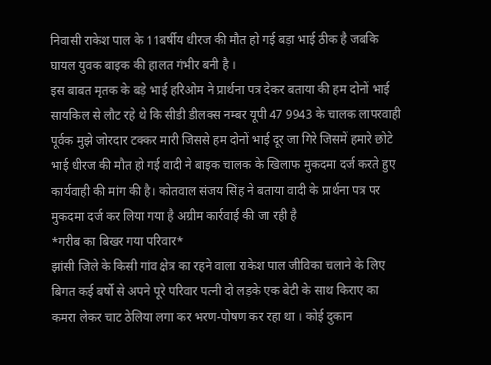निवासी राकेश पाल के 11बर्षीय धीरज की मौत हो गई बड़ा भाई ठीक है जबकि घायल युवक बाइक की हालत गंभीर बनी है ।
इस बाबत मृतक के बड़े भाई हरिओम ने प्रार्थना पत्र देकर बताया की हम दोनों भाई सायकिल से लौट रहे थे कि सीडी डीलक्स नम्बर यूपी 47 9943 के चालक लापरवाही पूर्वक मुझे जोरदार टक्कर मारी जिससे हम दोनों भाई दूर जा गिरे जिसमें हमारे छोटे भाई धीरज की मौत हो गई वादी ने बाइक चालक के खिलाफ मुकदमा दर्ज करते हुए कार्यवाही की मांग की है। कोतवाल संजय सिंह ने बताया वादी के प्रार्थना पत्र पर मुकदमा दर्ज कर लिया गया है अग्रीम कार्रवाई की जा रही है
*गरीब का बिखर गया परिवार*
झांसी जिले के किसी गांव क्षेत्र का रहने वाला राकेश पाल जीविका चलाने के लिए बिगत कई बर्षो से अपने पूरे परिवार पत्नी दो लड़के एक बेटी के साथ किराए का कमरा लेकर चाट ठेलिया लगा कर भरण-पोषण कर रहा था । कोई दुकान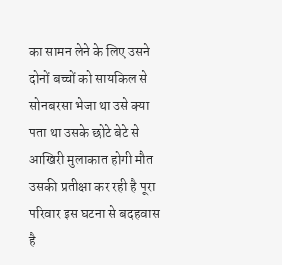का सामन लेने के लिए उसने दोनों बच्चों को सायकिल से सोनबरसा भेजा था उसे क्या पता था उसके छोटे बेटे से आखिरी मुलाकात होगी मौत उसकी प्रतीक्षा कर रही है पूरा परिवार इस घटना से बदहवास है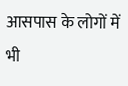आसपास के लोगों में भी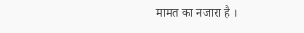मामत का नजारा है ।